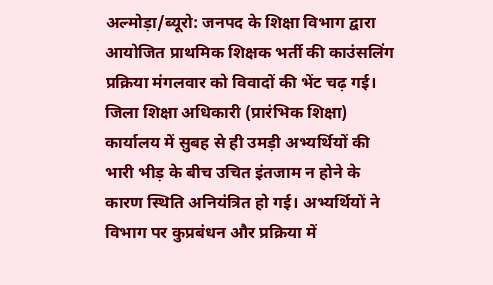अल्मोड़ा/ब्यूरो: जनपद के शिक्षा विभाग द्वारा आयोजित प्राथमिक शिक्षक भर्ती की काउंसलिंग प्रक्रिया मंगलवार को विवादों की भेंट चढ़ गई। जिला शिक्षा अधिकारी (प्रारंभिक शिक्षा) कार्यालय में सुबह से ही उमड़ी अभ्यर्थियों की भारी भीड़ के बीच उचित इंतजाम न होने के कारण स्थिति अनियंत्रित हो गई। अभ्यर्थियों ने विभाग पर कुप्रबंधन और प्रक्रिया में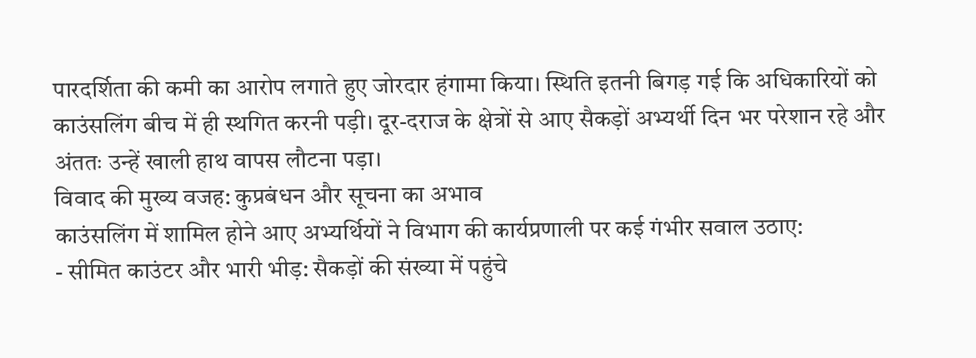पारदर्शिता की कमी का आरोप लगाते हुए जोरदार हंगामा किया। स्थिति इतनी बिगड़ गई कि अधिकारियों को काउंसलिंग बीच में ही स्थगित करनी पड़ी। दूर-दराज के क्षेत्रों से आए सैकड़ों अभ्यर्थी दिन भर परेशान रहे और अंततः उन्हें खाली हाथ वापस लौटना पड़ा।
विवाद की मुख्य वजह: कुप्रबंधन और सूचना का अभाव
काउंसलिंग में शामिल होने आए अभ्यर्थियों ने विभाग की कार्यप्रणाली पर कई गंभीर सवाल उठाए:
- सीमित काउंटर और भारी भीड़: सैकड़ों की संख्या में पहुंचे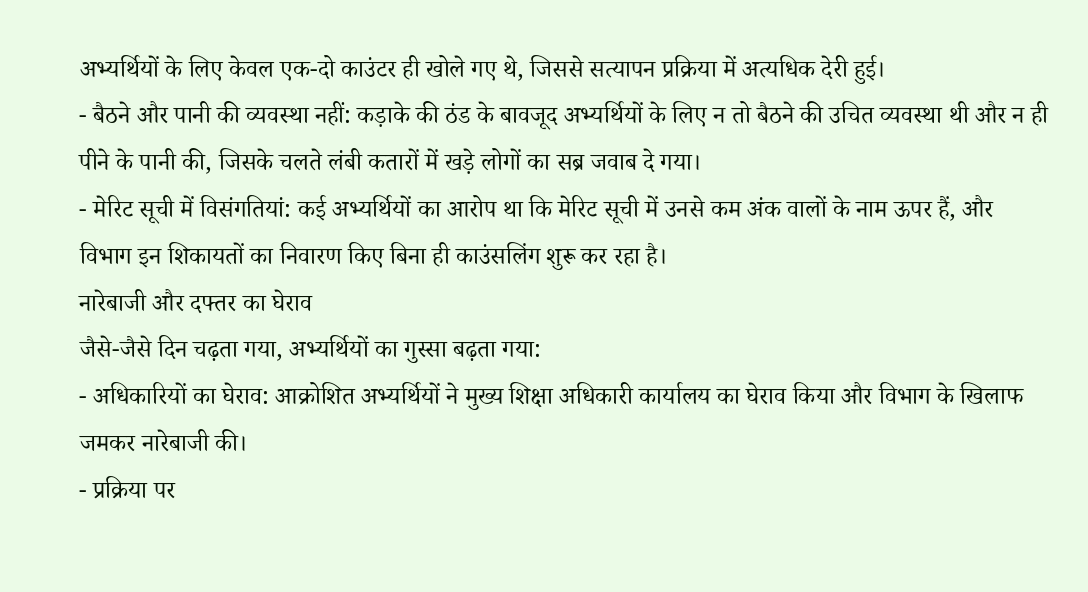अभ्यर्थियों के लिए केवल एक-दो काउंटर ही खोले गए थे, जिससे सत्यापन प्रक्रिया में अत्यधिक देरी हुई।
- बैठने और पानी की व्यवस्था नहीं: कड़ाके की ठंड के बावजूद अभ्यर्थियों के लिए न तो बैठने की उचित व्यवस्था थी और न ही पीने के पानी की, जिसके चलते लंबी कतारों में खड़े लोगों का सब्र जवाब दे गया।
- मेरिट सूची में विसंगतियां: कई अभ्यर्थियों का आरोप था कि मेरिट सूची में उनसे कम अंक वालों के नाम ऊपर हैं, और विभाग इन शिकायतों का निवारण किए बिना ही काउंसलिंग शुरू कर रहा है।
नारेबाजी और दफ्तर का घेराव
जैसे-जैसे दिन चढ़ता गया, अभ्यर्थियों का गुस्सा बढ़ता गया:
- अधिकारियों का घेराव: आक्रोशित अभ्यर्थियों ने मुख्य शिक्षा अधिकारी कार्यालय का घेराव किया और विभाग के खिलाफ जमकर नारेबाजी की।
- प्रक्रिया पर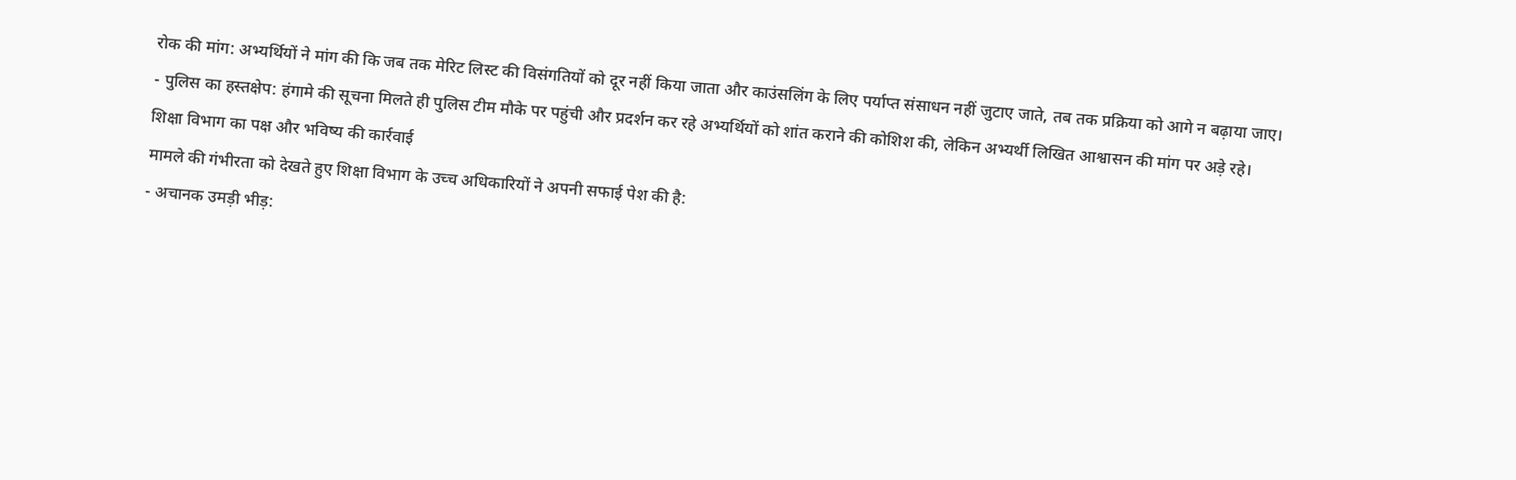रोक की मांग: अभ्यर्थियों ने मांग की कि जब तक मेरिट लिस्ट की विसंगतियों को दूर नहीं किया जाता और काउंसलिंग के लिए पर्याप्त संसाधन नहीं जुटाए जाते, तब तक प्रक्रिया को आगे न बढ़ाया जाए।
- पुलिस का हस्तक्षेप: हंगामे की सूचना मिलते ही पुलिस टीम मौके पर पहुंची और प्रदर्शन कर रहे अभ्यर्थियों को शांत कराने की कोशिश की, लेकिन अभ्यर्थी लिखित आश्वासन की मांग पर अड़े रहे।
शिक्षा विभाग का पक्ष और भविष्य की कार्रवाई
मामले की गंभीरता को देखते हुए शिक्षा विभाग के उच्च अधिकारियों ने अपनी सफाई पेश की है:
- अचानक उमड़ी भीड़: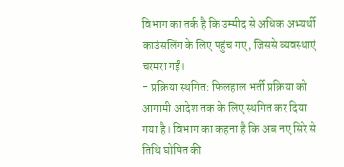विभाग का तर्क है कि उम्मीद से अधिक अभ्यर्थी काउंसलिंग के लिए पहुंच गए, जिससे व्यवस्थाएं चरमरा गईं।
- प्रक्रिया स्थगित: फिलहाल भर्ती प्रक्रिया को आगामी आदेश तक के लिए स्थगित कर दिया गया है। विभाग का कहना है कि अब नए सिरे से तिथि घोषित की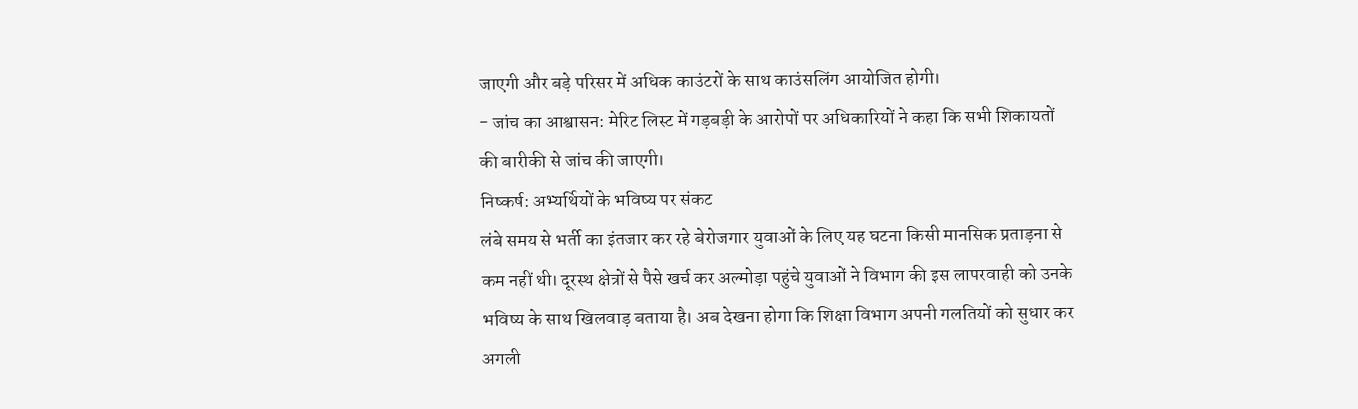जाएगी और बड़े परिसर में अधिक काउंटरों के साथ काउंसलिंग आयोजित होगी।
- जांच का आश्वासन: मेरिट लिस्ट में गड़बड़ी के आरोपों पर अधिकारियों ने कहा कि सभी शिकायतों की बारीकी से जांच की जाएगी।
निष्कर्ष: अभ्यर्थियों के भविष्य पर संकट
लंबे समय से भर्ती का इंतजार कर रहे बेरोजगार युवाओं के लिए यह घटना किसी मानसिक प्रताड़ना से कम नहीं थी। दूरस्थ क्षेत्रों से पैसे खर्च कर अल्मोड़ा पहुंचे युवाओं ने विभाग की इस लापरवाही को उनके भविष्य के साथ खिलवाड़ बताया है। अब देखना होगा कि शिक्षा विभाग अपनी गलतियों को सुधार कर अगली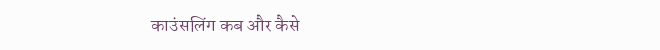काउंसलिंग कब और कैसे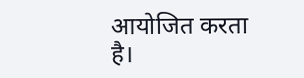आयोजित करता है।